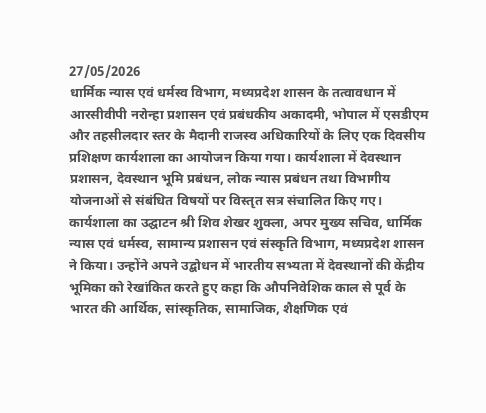27/05/2026
धार्मिक न्यास एवं धर्मस्व विभाग, मध्यप्रदेश शासन के तत्वावधान में आरसीवीपी नरोन्हा प्रशासन एवं प्रबंधकीय अकादमी, भोपाल में एसडीएम और तहसीलदार स्तर के मैदानी राजस्व अधिकारियों के लिए एक दिवसीय प्रशिक्षण कार्यशाला का आयोजन किया गया। कार्यशाला में देवस्थान प्रशासन, देवस्थान भूमि प्रबंधन, लोक न्यास प्रबंधन तथा विभागीय योजनाओं से संबंधित विषयों पर विस्तृत सत्र संचालित किए गए।
कार्यशाला का उद्घाटन श्री शिव शेखर शुक्ला, अपर मुख्य सचिव, धार्मिक न्यास एवं धर्मस्व, सामान्य प्रशासन एवं संस्कृति विभाग, मध्यप्रदेश शासन ने किया। उन्होंने अपने उद्बोधन में भारतीय सभ्यता में देवस्थानों की केंद्रीय भूमिका को रेखांकित करते हुए कहा कि औपनिवेशिक काल से पूर्व के भारत की आर्थिक, सांस्कृतिक, सामाजिक, शैक्षणिक एवं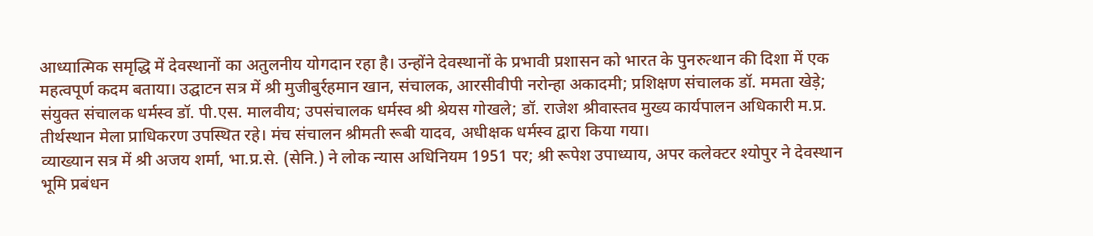आध्यात्मिक समृद्धि में देवस्थानों का अतुलनीय योगदान रहा है। उन्होंने देवस्थानों के प्रभावी प्रशासन को भारत के पुनरुत्थान की दिशा में एक महत्वपूर्ण कदम बताया। उद्घाटन सत्र में श्री मुजीबुर्रहमान खान, संचालक, आरसीवीपी नरोन्हा अकादमी; प्रशिक्षण संचालक डॉ. ममता खेड़े; संयुक्त संचालक धर्मस्व डॉ. पी.एस. मालवीय; उपसंचालक धर्मस्व श्री श्रेयस गोखले; डॉ. राजेश श्रीवास्तव मुख्य कार्यपालन अधिकारी म.प्र. तीर्थस्थान मेला प्राधिकरण उपस्थित रहे। मंच संचालन श्रीमती रूबी यादव, अधीक्षक धर्मस्व द्वारा किया गया।
व्याख्यान सत्र में श्री अजय शर्मा, भा.प्र.से. (सेनि.) ने लोक न्यास अधिनियम 1951 पर; श्री रूपेश उपाध्याय, अपर कलेक्टर श्योपुर ने देवस्थान भूमि प्रबंधन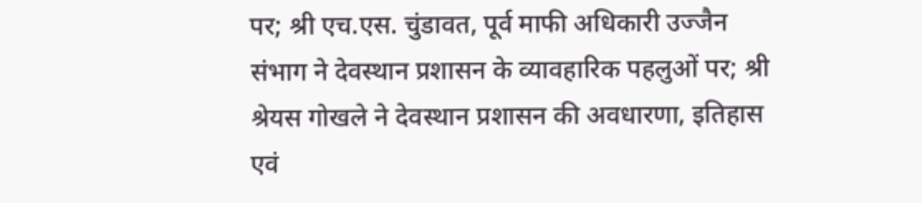पर; श्री एच.एस. चुंडावत, पूर्व माफी अधिकारी उज्जैन संभाग ने देवस्थान प्रशासन के व्यावहारिक पहलुओं पर; श्री श्रेयस गोखले ने देवस्थान प्रशासन की अवधारणा, इतिहास एवं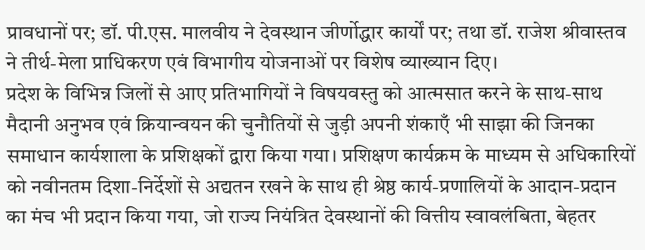प्रावधानों पर; डॉ. पी.एस. मालवीय ने देवस्थान जीर्णोद्धार कार्यों पर; तथा डॉ. राजेश श्रीवास्तव ने तीर्थ-मेला प्राधिकरण एवं विभागीय योजनाओं पर विशेष व्याख्यान दिए।
प्रदेश के विभिन्न जिलों से आए प्रतिभागियों ने विषयवस्तु को आत्मसात करने के साथ-साथ मैदानी अनुभव एवं क्रियान्वयन की चुनौतियों से जुड़ी अपनी शंकाएँ भी साझा की जिनका समाधान कार्यशाला के प्रशिक्षकों द्वारा किया गया। प्रशिक्षण कार्यक्रम के माध्यम से अधिकारियों को नवीनतम दिशा-निर्देशों से अद्यतन रखने के साथ ही श्रेष्ठ कार्य-प्रणालियों के आदान-प्रदान का मंच भी प्रदान किया गया, जो राज्य नियंत्रित देवस्थानों की वित्तीय स्वावलंबिता, बेहतर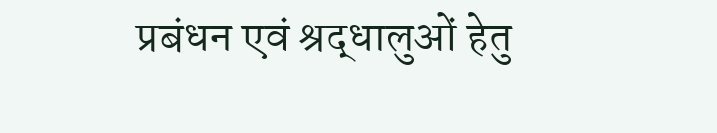प्रबंधन एवं श्रद्धालुओं हेतु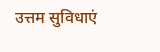उत्तम सुविधाएं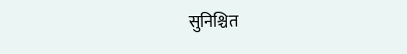सुनिश्चित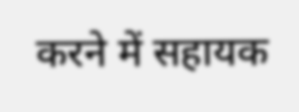करने में सहायक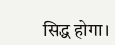सिद्ध होगा।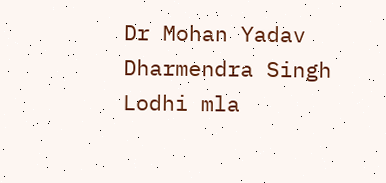Dr Mohan Yadav Dharmendra Singh Lodhi mla